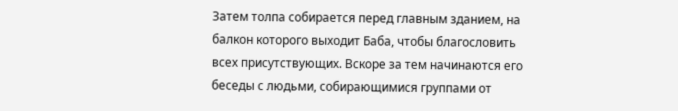Затем толпа собирается перед главным зданием, на балкон которого выходит Баба, чтобы благословить всех присутствующих. Вскоре за тем начинаются его беседы с людьми, собирающимися группами от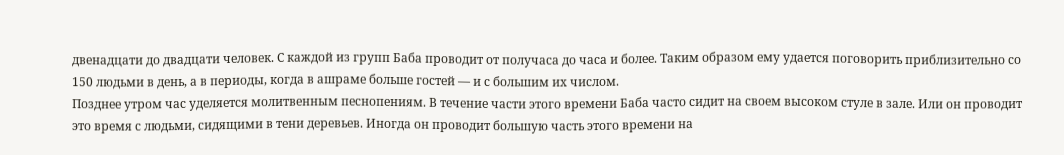двенадцати до двадцати человек. С каждой из групп Баба проводит от получаса до часа и более. Таким образом ему удается поговорить приблизительно со 150 людьми в день, а в периоды, когда в ашраме больше гостей — и с большим их числом.
Позднее утром час уделяется молитвенным песнопениям. В течение части этого времени Баба часто сидит на своем высоком стуле в зале. Или он проводит это время с людьми, сидящими в тени деревьев. Иногда он проводит большую часть этого времени на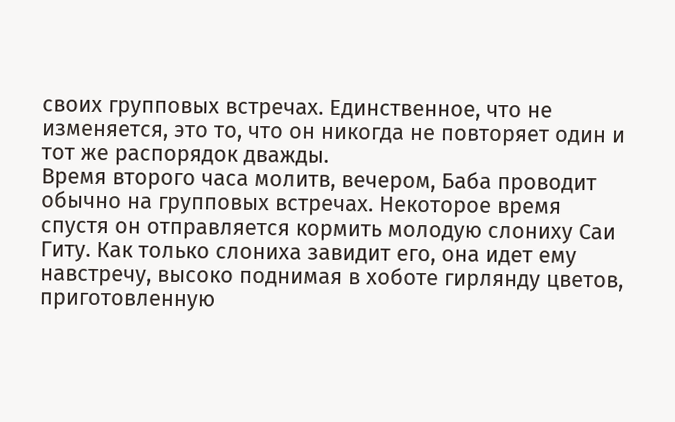своих групповых встречах. Единственное, что не изменяется, это то, что он никогда не повторяет один и тот же распорядок дважды.
Время второго часа молитв, вечером, Баба проводит обычно на групповых встречах. Некоторое время спустя он отправляется кормить молодую слониху Саи Гиту. Как только слониха завидит его, она идет ему навстречу, высоко поднимая в хоботе гирлянду цветов, приготовленную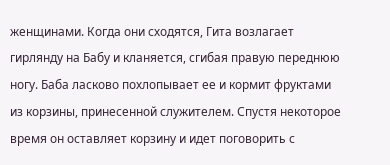женщинами. Когда они сходятся, Гита возлагает гирлянду на Бабу и кланяется, сгибая правую переднюю ногу. Баба ласково похлопывает ее и кормит фруктами из корзины, принесенной служителем. Спустя некоторое время он оставляет корзину и идет поговорить с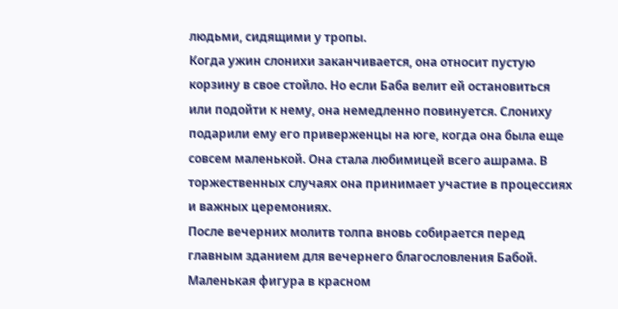людьми, сидящими у тропы.
Когда ужин слонихи заканчивается, она относит пустую корзину в свое стойло. Но если Баба велит ей остановиться или подойти к нему, она немедленно повинуется. Слониху подарили ему его приверженцы на юге, когда она была еще совсем маленькой. Она стала любимицей всего ашрама. В торжественных случаях она принимает участие в процессиях и важных церемониях.
После вечерних молитв толпа вновь собирается перед главным зданием для вечернего благословления Бабой. Маленькая фигура в красном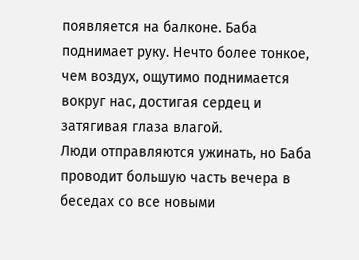появляется на балконе. Баба поднимает руку. Нечто более тонкое, чем воздух, ощутимо поднимается вокруг нас, достигая сердец и затягивая глаза влагой.
Люди отправляются ужинать, но Баба проводит большую часть вечера в беседах со все новыми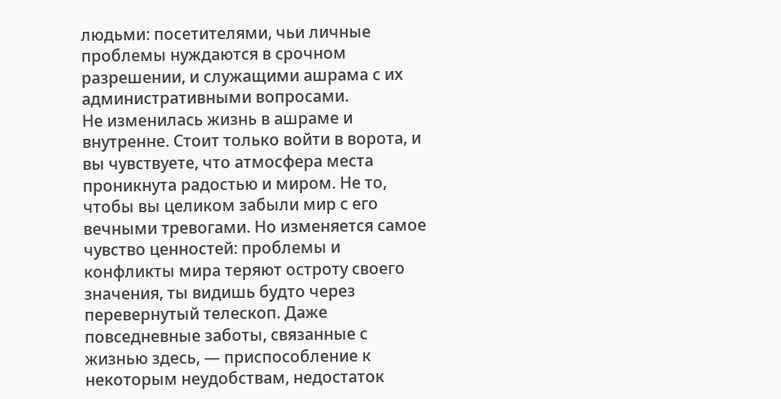людьми: посетителями, чьи личные проблемы нуждаются в срочном разрешении, и служащими ашрама с их административными вопросами.
Не изменилась жизнь в ашраме и внутренне. Стоит только войти в ворота, и вы чувствуете, что атмосфера места проникнута радостью и миром. Не то, чтобы вы целиком забыли мир с его вечными тревогами. Но изменяется самое чувство ценностей: проблемы и конфликты мира теряют остроту своего значения, ты видишь будто через перевернутый телескоп. Даже повседневные заботы, связанные с жизнью здесь, — приспособление к некоторым неудобствам, недостаток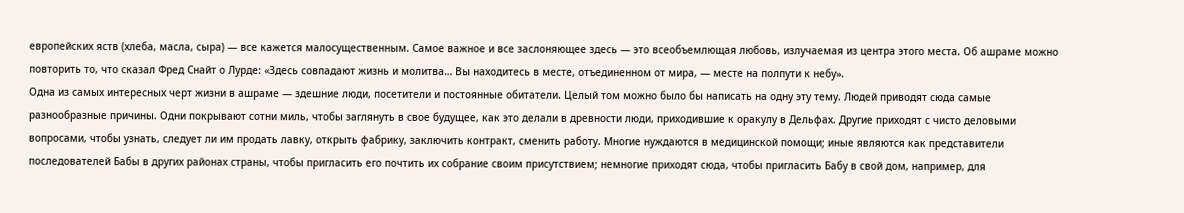европейских яств (хлеба, масла, сыра) — все кажется малосущественным. Самое важное и все заслоняющее здесь — это всеобъемлющая любовь, излучаемая из центра этого места. Об ашраме можно повторить то, что сказал Фред Снайт о Лурде: «Здесь совпадают жизнь и молитва… Вы находитесь в месте, отъединенном от мира, — месте на полпути к небу».
Одна из самых интересных черт жизни в ашраме — здешние люди, посетители и постоянные обитатели. Целый том можно было бы написать на одну эту тему. Людей приводят сюда самые разнообразные причины. Одни покрывают сотни миль, чтобы заглянуть в свое будущее, как это делали в древности люди, приходившие к оракулу в Дельфах. Другие приходят с чисто деловыми вопросами, чтобы узнать, следует ли им продать лавку, открыть фабрику, заключить контракт, сменить работу. Многие нуждаются в медицинской помощи; иные являются как представители последователей Бабы в других районах страны, чтобы пригласить его почтить их собрание своим присутствием; немногие приходят сюда, чтобы пригласить Бабу в свой дом, например, для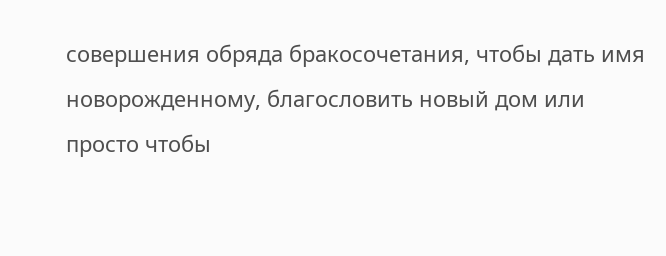совершения обряда бракосочетания, чтобы дать имя новорожденному, благословить новый дом или просто чтобы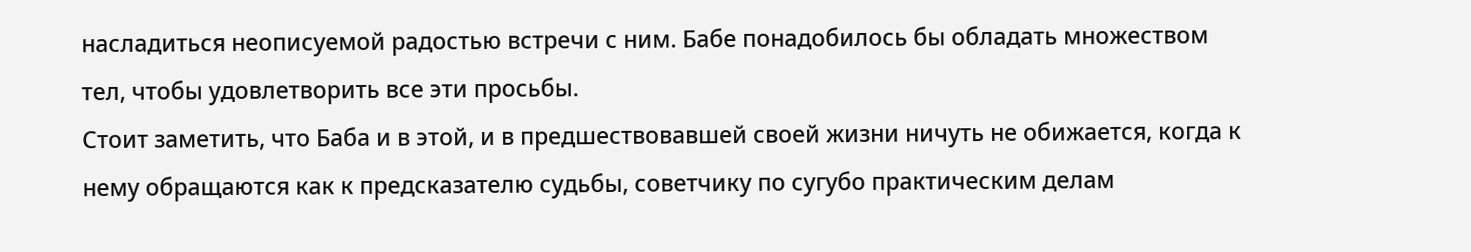насладиться неописуемой радостью встречи с ним. Бабе понадобилось бы обладать множеством тел, чтобы удовлетворить все эти просьбы.
Стоит заметить, что Баба и в этой, и в предшествовавшей своей жизни ничуть не обижается, когда к нему обращаются как к предсказателю судьбы, советчику по сугубо практическим делам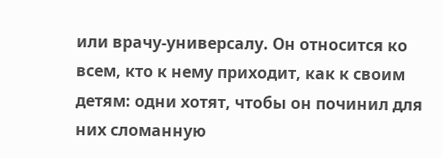или врачу-универсалу. Он относится ко всем, кто к нему приходит, как к своим детям: одни хотят, чтобы он починил для них сломанную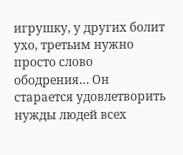игрушку, у других болит ухо, третьим нужно просто слово ободрения… Он старается удовлетворить нужды людей всех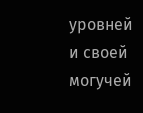уровней и своей могучей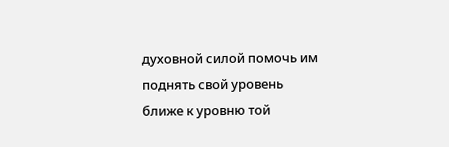духовной силой помочь им поднять свой уровень ближе к уровню той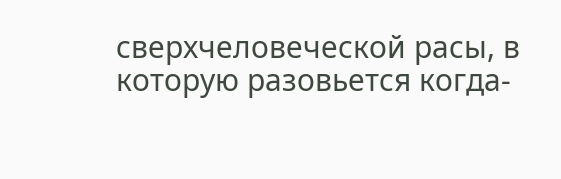сверхчеловеческой расы, в которую разовьется когда-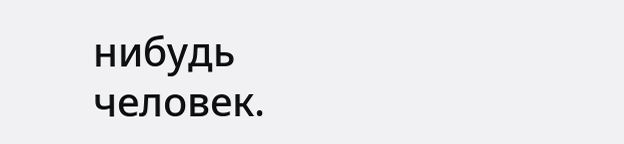нибудь человек.